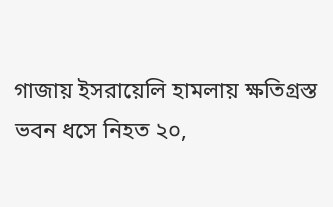গাজায় ইসরায়েলি হামলায় ক্ষতিগ্রস্ত ভবন ধসে নিহত ২০,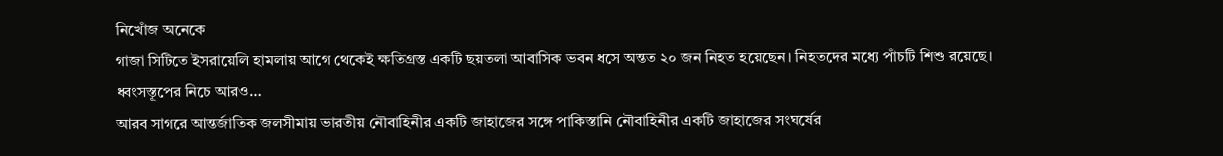নিখোঁজ অনেকে
গাজা সিটিতে ইসরায়েলি হামলায় আগে থেকেই ক্ষতিগ্রস্ত একটি ছয়তলা আবাসিক ভবন ধসে অন্তত ২০ জন নিহত হয়েছেন। নিহতদের মধ্যে পাঁচটি শিশু রয়েছে। ধ্বংসস্তূপের নিচে আরও…
আরব সাগরে আন্তর্জাতিক জলসীমায় ভারতীয় নৌবাহিনীর একটি জাহাজের সঙ্গে পাকিস্তানি নৌবাহিনীর একটি জাহাজের সংঘর্ষের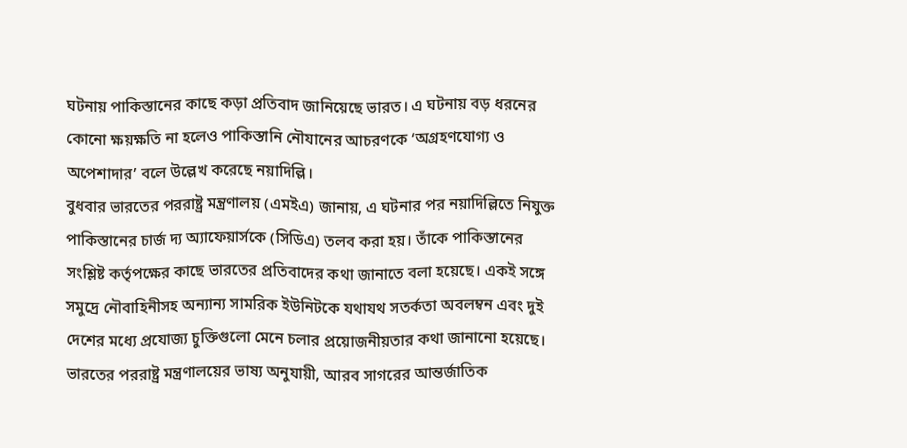ঘটনায় পাকিস্তানের কাছে কড়া প্রতিবাদ জানিয়েছে ভারত। এ ঘটনায় বড় ধরনের কোনো ক্ষয়ক্ষতি না হলেও পাকিস্তানি নৌযানের আচরণকে ‘অগ্রহণযোগ্য ও অপেশাদার’ বলে উল্লেখ করেছে নয়াদিল্লি।
বুধবার ভারতের পররাষ্ট্র মন্ত্রণালয় (এমইএ) জানায়, এ ঘটনার পর নয়াদিল্লিতে নিযুক্ত পাকিস্তানের চার্জ দ্য অ্যাফেয়ার্সকে (সিডিএ) তলব করা হয়। তাঁকে পাকিস্তানের সংশ্লিষ্ট কর্তৃপক্ষের কাছে ভারতের প্রতিবাদের কথা জানাতে বলা হয়েছে। একই সঙ্গে সমুদ্রে নৌবাহিনীসহ অন্যান্য সামরিক ইউনিটকে যথাযথ সতর্কতা অবলম্বন এবং দুই দেশের মধ্যে প্রযোজ্য চুক্তিগুলো মেনে চলার প্রয়োজনীয়তার কথা জানানো হয়েছে।
ভারতের পররাষ্ট্র মন্ত্রণালয়ের ভাষ্য অনুযায়ী, আরব সাগরের আন্তর্জাতিক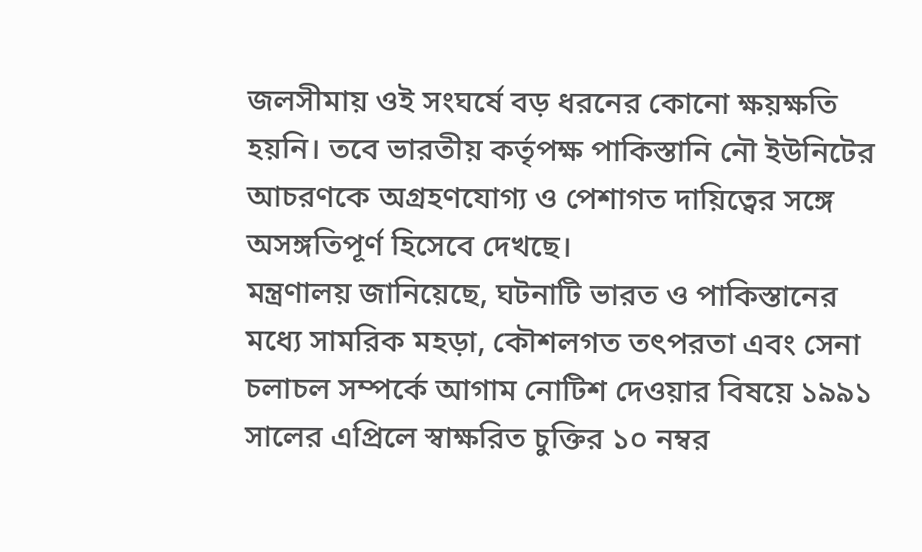জলসীমায় ওই সংঘর্ষে বড় ধরনের কোনো ক্ষয়ক্ষতি হয়নি। তবে ভারতীয় কর্তৃপক্ষ পাকিস্তানি নৌ ইউনিটের আচরণকে অগ্রহণযোগ্য ও পেশাগত দায়িত্বের সঙ্গে অসঙ্গতিপূর্ণ হিসেবে দেখছে।
মন্ত্রণালয় জানিয়েছে, ঘটনাটি ভারত ও পাকিস্তানের মধ্যে সামরিক মহড়া, কৌশলগত তৎপরতা এবং সেনা চলাচল সম্পর্কে আগাম নোটিশ দেওয়ার বিষয়ে ১৯৯১ সালের এপ্রিলে স্বাক্ষরিত চুক্তির ১০ নম্বর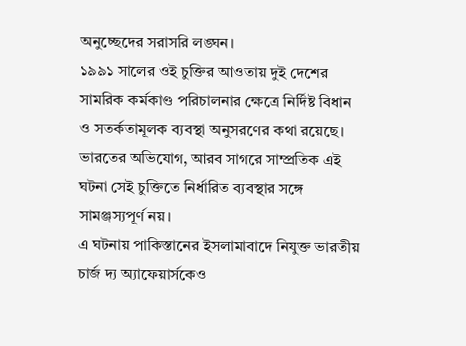অনুচ্ছেদের সরাসরি লঙ্ঘন।
১৯৯১ সালের ওই চুক্তির আওতায় দুই দেশের সামরিক কর্মকাণ্ড পরিচালনার ক্ষেত্রে নির্দিষ্ট বিধান ও সতর্কতামূলক ব্যবস্থা অনুসরণের কথা রয়েছে। ভারতের অভিযোগ, আরব সাগরে সাম্প্রতিক এই ঘটনা সেই চুক্তিতে নির্ধারিত ব্যবস্থার সঙ্গে সামঞ্জস্যপূর্ণ নয়।
এ ঘটনায় পাকিস্তানের ইসলামাবাদে নিযুক্ত ভারতীয় চার্জ দ্য অ্যাফেয়ার্সকেও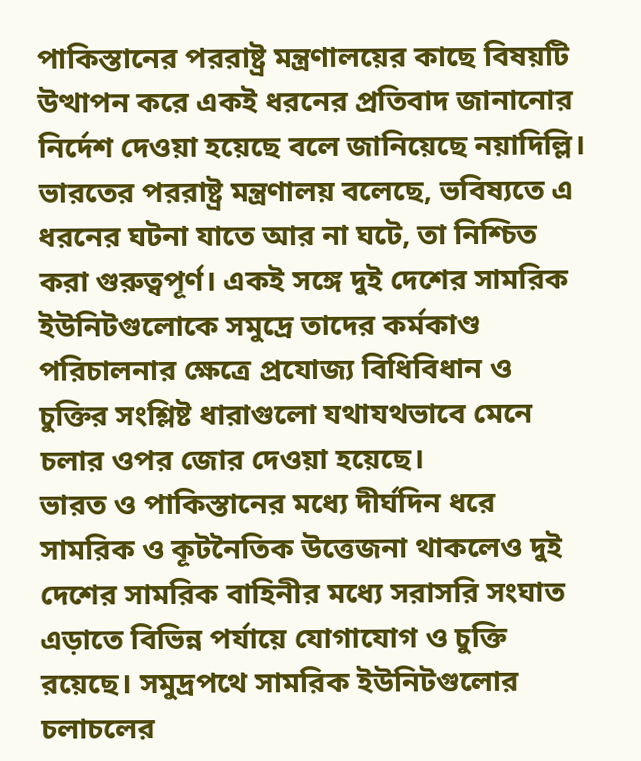পাকিস্তানের পররাষ্ট্র মন্ত্রণালয়ের কাছে বিষয়টি উত্থাপন করে একই ধরনের প্রতিবাদ জানানোর নির্দেশ দেওয়া হয়েছে বলে জানিয়েছে নয়াদিল্লি।
ভারতের পররাষ্ট্র মন্ত্রণালয় বলেছে, ভবিষ্যতে এ ধরনের ঘটনা যাতে আর না ঘটে, তা নিশ্চিত করা গুরুত্বপূর্ণ। একই সঙ্গে দুই দেশের সামরিক ইউনিটগুলোকে সমুদ্রে তাদের কর্মকাণ্ড পরিচালনার ক্ষেত্রে প্রযোজ্য বিধিবিধান ও চুক্তির সংশ্লিষ্ট ধারাগুলো যথাযথভাবে মেনে চলার ওপর জোর দেওয়া হয়েছে।
ভারত ও পাকিস্তানের মধ্যে দীর্ঘদিন ধরে সামরিক ও কূটনৈতিক উত্তেজনা থাকলেও দুই দেশের সামরিক বাহিনীর মধ্যে সরাসরি সংঘাত এড়াতে বিভিন্ন পর্যায়ে যোগাযোগ ও চুক্তি রয়েছে। সমুদ্রপথে সামরিক ইউনিটগুলোর চলাচলের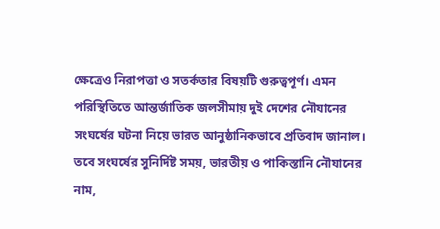ক্ষেত্রেও নিরাপত্তা ও সতর্কতার বিষয়টি গুরুত্বপূর্ণ। এমন পরিস্থিতিতে আন্তর্জাতিক জলসীমায় দুই দেশের নৌযানের সংঘর্ষের ঘটনা নিয়ে ভারত আনুষ্ঠানিকভাবে প্রতিবাদ জানাল।
তবে সংঘর্ষের সুনির্দিষ্ট সময়, ভারতীয় ও পাকিস্তানি নৌযানের নাম,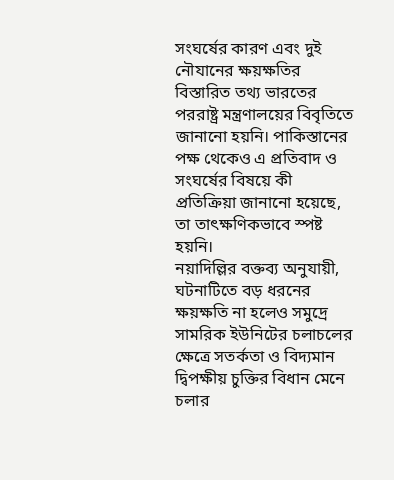সংঘর্ষের কারণ এবং দুই নৌযানের ক্ষয়ক্ষতির বিস্তারিত তথ্য ভারতের পররাষ্ট্র মন্ত্রণালয়ের বিবৃতিতে জানানো হয়নি। পাকিস্তানের পক্ষ থেকেও এ প্রতিবাদ ও সংঘর্ষের বিষয়ে কী প্রতিক্রিয়া জানানো হয়েছে, তা তাৎক্ষণিকভাবে স্পষ্ট হয়নি।
নয়াদিল্লির বক্তব্য অনুযায়ী, ঘটনাটিতে বড় ধরনের ক্ষয়ক্ষতি না হলেও সমুদ্রে সামরিক ইউনিটের চলাচলের ক্ষেত্রে সতর্কতা ও বিদ্যমান দ্বিপক্ষীয় চুক্তির বিধান মেনে চলার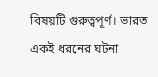বিষয়টি গুরুত্বপূর্ণ। ভারত একই ধরনের ঘটনা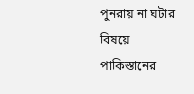পুনরায় না ঘটার বিষয়ে পাকিস্তানের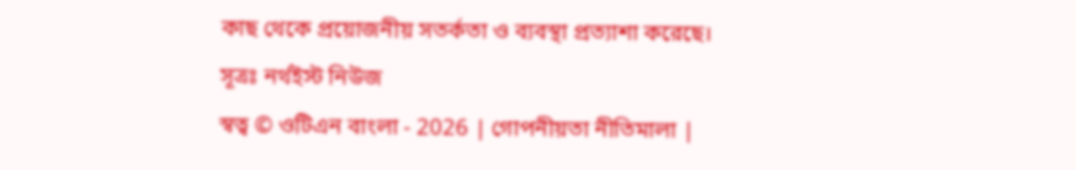কাছ থেকে প্রয়োজনীয় সতর্কতা ও ব্যবস্থা প্রত্যাশা করেছে।
সূত্রঃ নর্থইস্ট নিউজ
স্বত্ব © ওটিএন বাংলা - 2026 | গোপনীয়তা নীতিমালা |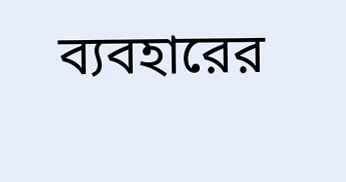ব্যবহারের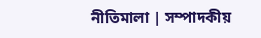নীতিমালা | সম্পাদকীয়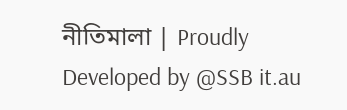নীতিমালা | Proudly Developed by @SSB it.au